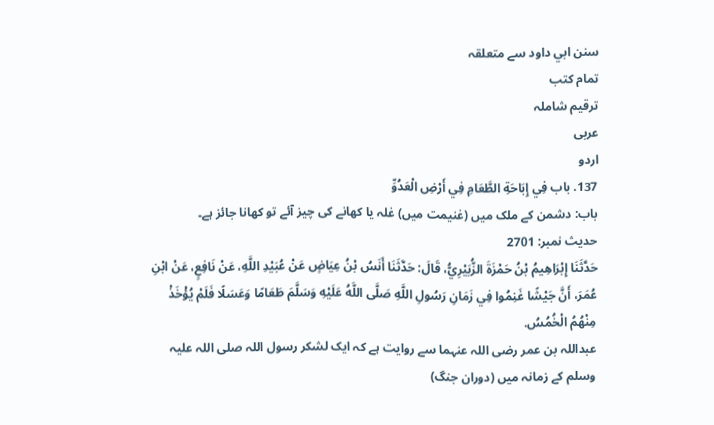سنن ابي داود سے متعلقہ
تمام کتب
ترقیم شاملہ
عربی
اردو
137. باب فِي إِبَاحَةِ الطَّعَامِ فِي أَرْضِ الْعَدُوِّ
باب: دشمن کے ملک میں (غنیمت میں) غلہ یا کھانے کی چیز آئے تو کھانا جائز ہے۔
حدیث نمبر: 2701
حَدَّثَنَا إِبْرَاهِيمُ بْنُ حَمْزَةَ الزُّبَيْرِيُّ، قَالَ: حَدَّثَنَا أَنَسُ بْنُ عِيَاضٍ عَنْ عُبَيْدِ اللَّهِ، عَنْ نَافِعٍ، عَنْ ابْنِ عُمَرَ، أَنَّ جَيْشًا غَنِمُوا فِي زَمَانِ رَسُولِ اللَّهِ صَلَّى اللَّهُ عَلَيْهِ وَسَلَّمَ طَعَامًا وَعَسَلًا فَلَمْ يُؤْخَذْ مِنْهُمُ الْخُمُسُ.
عبداللہ بن عمر رضی اللہ عنہما سے روایت ہے کہ ایک لشکر رسول اللہ صلی اللہ علیہ وسلم کے زمانہ میں (دوران جنگ)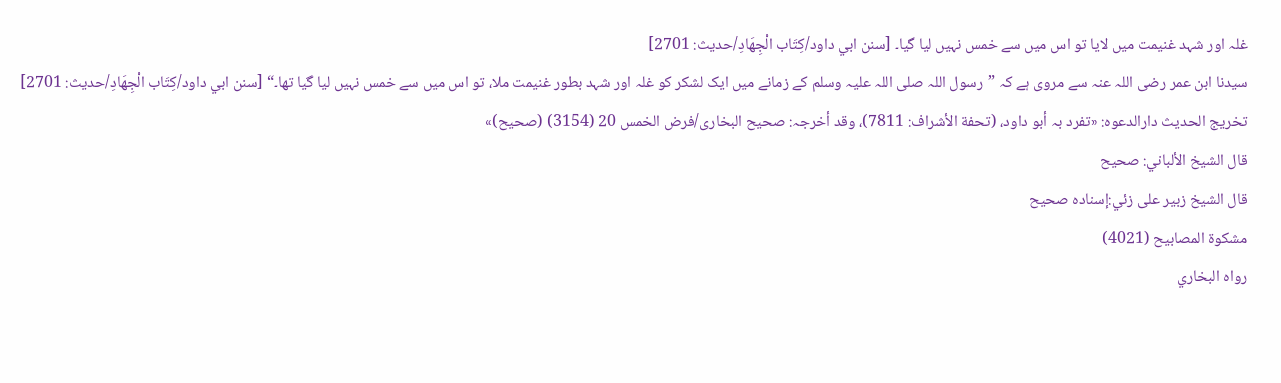غلہ اور شہد غنیمت میں لایا تو اس میں سے خمس نہیں لیا گیا۔ [سنن ابي داود/كِتَاب الْجِهَادِ/حدیث: 2701]
سیدنا ابن عمر رضی اللہ عنہ سے مروی ہے کہ ”رسول اللہ صلی اللہ علیہ وسلم کے زمانے میں ایک لشکر کو غلہ اور شہد بطور غنیمت ملا، تو اس میں سے خمس نہیں لیا گیا تھا۔“ [سنن ابي داود/كِتَاب الْجِهَادِ/حدیث: 2701]
تخریج الحدیث دارالدعوہ: «تفرد بہ أبو داود، (تحفة الأشراف: 7811)، وقد أخرجہ: صحیح البخاری/فرض الخمس 20 (3154) (صحیح)»
قال الشيخ الألباني: صحيح
قال الشيخ زبير على زئي:إسناده صحيح
مشكوة المصابيح (4021)
رواه البخاري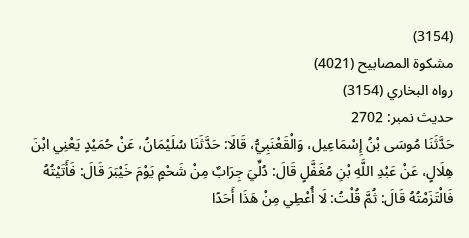(3154)
مشكوة المصابيح (4021)
رواه البخاري (3154)
حدیث نمبر: 2702
حَدَّثَنَا مُوسَى بْنُ إِسْمَاعِيل، وَالْقَعْنَبِيُّ، قَالَا: حَدَّثَنَا سُلَيْمَانُ، عَنْ حُمَيْدٍ يَعْنِي ابْنَ هِلَالٍ، عَنْ عَبْدِ اللَّهِ بْنِ مُغَفَّلٍ قَالَ: دُلِّيَ جِرَابٌ مِنْ شَحْمٍ يَوْمَ خَيْبَرَ قَالَ: فَأَتَيْتُهُ فَالْتَزَمْتُهُ قَالَ: ثُمَّ قُلْتُ: لَا أُعْطِي مِنْ هَذَا أَحَدًا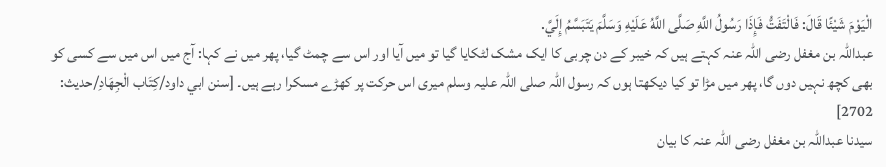الْيَوْمَ شَيْئًا قَالَ: فَالْتَفَتُّ فَإِذَا رَسُولُ اللَّهِ صَلَّى اللَّهُ عَلَيْهِ وَسَلَّمَ يَتَبَسَّمُ إِلَيَّ.
عبداللہ بن مغفل رضی اللہ عنہ کہتے ہیں کہ خیبر کے دن چربی کا ایک مشک لٹکایا گیا تو میں آیا اور اس سے چمٹ گیا، پھر میں نے کہا: آج میں اس میں سے کسی کو بھی کچھ نہیں دوں گا، پھر میں مڑا تو کیا دیکھتا ہوں کہ رسول اللہ صلی اللہ علیہ وسلم میری اس حرکت پر کھڑے مسکرا رہے ہیں۔ [سنن ابي داود/كِتَاب الْجِهَادِ/حدیث: 2702]
سیدنا عبداللہ بن مغفل رضی اللہ عنہ کا بیان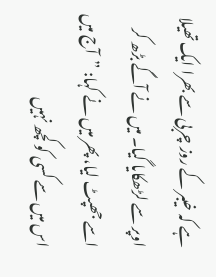ہے کہ خیبر کے روز چربی سے بھرا ایک تھیلا اوپر سے لڑھکایا گیا۔ میں نے آگے بڑھ کر اسے جھپٹ لیا، پھر میں نے کہا: ”آج میں اس میں سے کسی کو کچھ نہیں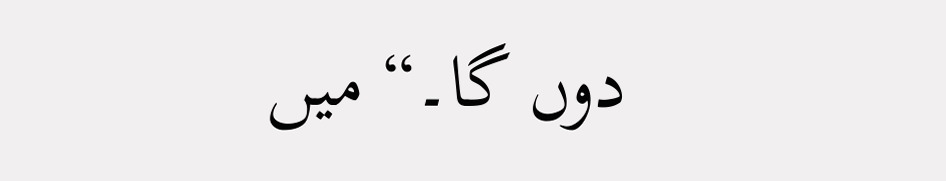دوں گا۔“ میں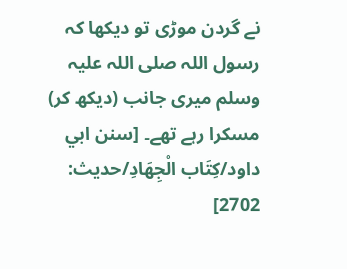نے گردن موڑی تو دیکھا کہ رسول اللہ صلی اللہ علیہ وسلم میری جانب (دیکھ کر) مسکرا رہے تھے۔ [سنن ابي داود/كِتَاب الْجِهَادِ/حدیث: 2702]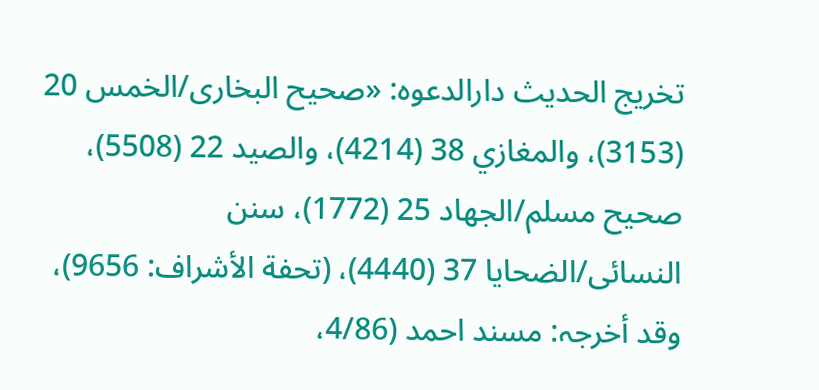تخریج الحدیث دارالدعوہ: «صحیح البخاری/الخمس 20 (3153)، والمغازي 38 (4214)، والصید 22 (5508)، صحیح مسلم/الجھاد 25 (1772)، سنن النسائی/الضحایا 37 (4440)، (تحفة الأشراف: 9656)، وقد أخرجہ: مسند احمد (4/86،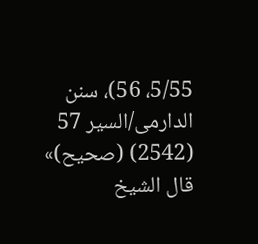5/55، 56)، سنن الدارمی/السیر 57 (2542) (صحیح)»
قال الشيخ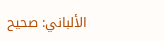الألباني: صحيح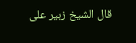قال الشيخ زبير على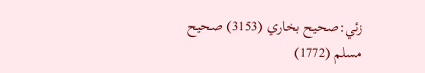زئي:صحيح بخاري (3153) صحيح مسلم (1772)